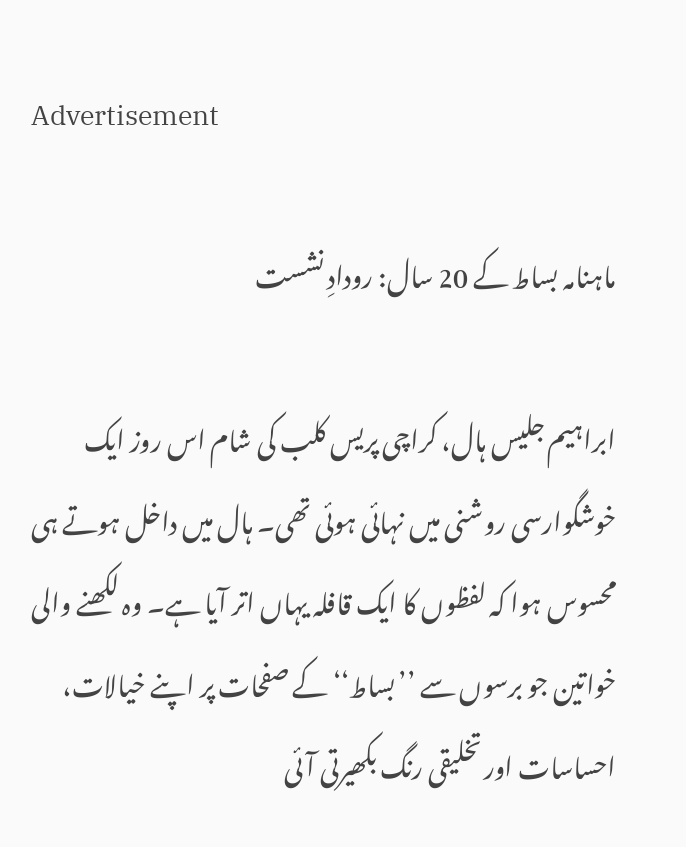Advertisement

ماہنامہ بساط کے 20 سال: رودادِ نشست

ابراہیم جلیس ہال، کراچی پریس کلب کی شام اس روز ایک خوشگوارسی روشنی میں نہائی ہوئی تھی۔ ہال میں داخل ہوتے ہی محسوس ہوا کہ لفظوں کا ایک قافلہ یہاں اتر آیا ہے۔ وہ لکھنے والی خواتین جو برسوں سے ’’بساط‘‘ کے صفحات پر اپنے خیالات، احساسات اور تخلیقی رنگ بکھیرتی آئی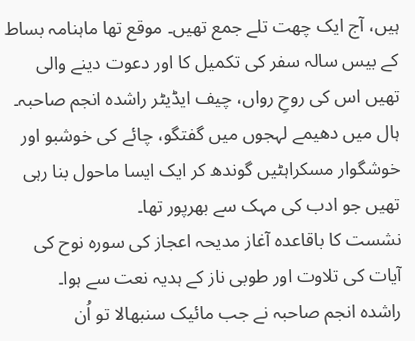ہیں، آج ایک چھت تلے جمع تھیں۔ موقع تھا ماہنامہ بساط کے بیس سالہ سفر کی تکمیل کا اور دعوت دینے والی تھیں اس کی روحِ رواں، چیف ایڈیٹر راشدہ انجم صاحبہ۔
ہال میں دھیمے لہجوں میں گفتگو، چائے کی خوشبو اور خوشگوار مسکراہٹیں گوندھ کر ایک ایسا ماحول بنا رہی تھیں جو ادب کی مہک سے بھرپور تھا۔
نشست کا باقاعدہ آغاز مدیحہ اعجاز کی سورہ نوح کی آیات کی تلاوت اور طوبی ناز کے ہدیہ نعت سے ہوا۔
راشدہ انجم صاحبہ نے جب مائیک سنبھالا تو اُن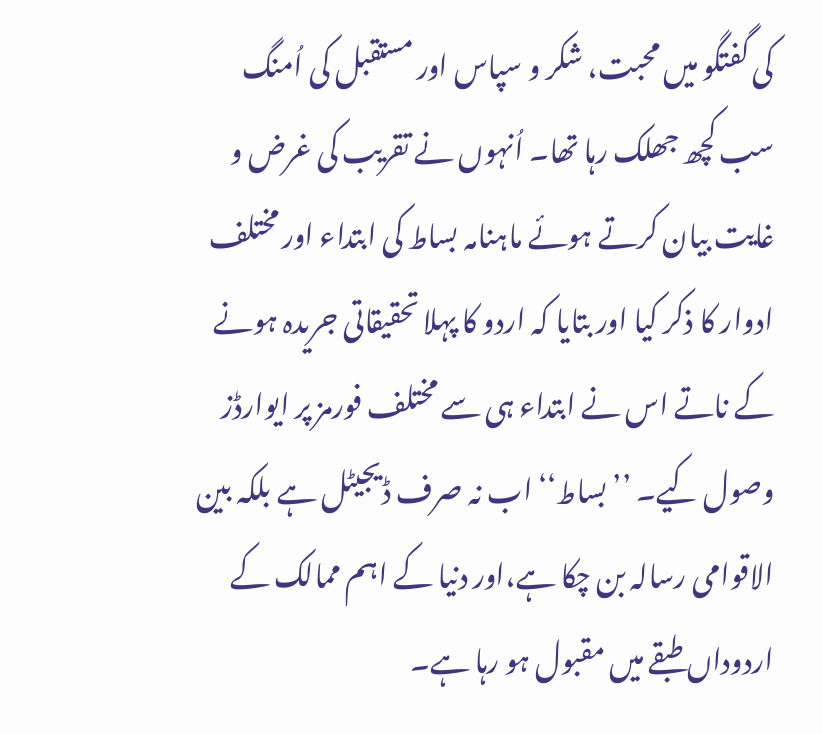کی گفتگو میں محبت، شکر و سپاس اور مستقبل کی اُمنگ سب کچھ جھلک رہا تھا۔ اُنہوں نے تقریب کی غرض و غایت بیان کرتے ہوئے ماہنامہ بساط کی ابتداء اور مختلف ادوار کا ذکر کیا اور بتایا کہ اردو کا پہلا تحقیقاتی جریدہ ہونے کے ناتے اس نے ابتداء ہی سے مختلف فورمز پر ایوارڈز وصول کیے۔ ’’بساط‘‘ اب نہ صرف ڈیجیٹل ہے بلکہ بین الاقوامی رسالہ بن چکا ہے،اور دنیا کے اہم ممالک کے اردوداں طبقے میں مقبول ہو رہا ہے۔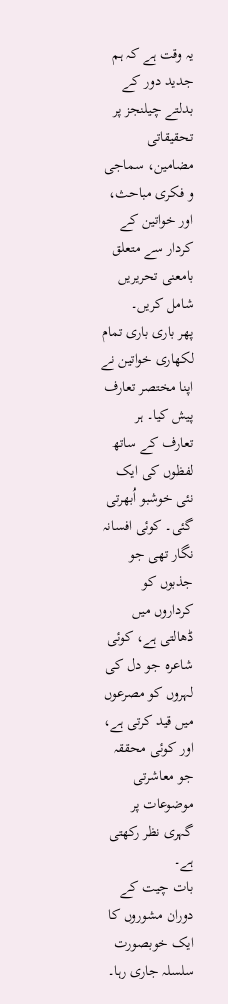یہ وقت ہے کہ ہم جدید دور کے بدلتے چیلنجز پر تحقیقاتی مضامین، سماجی و فکری مباحث، اور خواتین کے کردار سے متعلق بامعنی تحریریں شامل کریں۔
پھر باری باری تمام لکھاری خواتین نے اپنا مختصر تعارف پیش کیا۔ ہر تعارف کے ساتھ لفظوں کی ایک نئی خوشبو اُبھرتی گئی۔ کوئی افسانہ نگار تھی جو جذبوں کو کرداروں میں ڈھالتی ہے، کوئی شاعرہ جو دل کی لہروں کو مصرعوں میں قید کرتی ہے، اور کوئی محققہ جو معاشرتی موضوعات پر گہری نظر رکھتی ہے۔
بات چیت کے دوران مشوروں کا ایک خوبصورت سلسلہ جاری رہا۔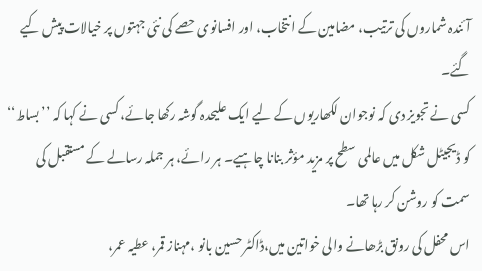آئندہ شماروں کی ترتیب، مضامین کے انتخاب، اور افسانوی حصے کی نئی جہتوں پر خیالات پیش کیے گئے۔
کسی نے تجویز دی کہ نوجوان لکھاریوں کے لیے ایک علیحدہ گوشہ رکھا جائے، کسی نے کہا کہ ’’بساط‘‘ کو ڈیجیٹل شکل میں عالمی سطح پر مزید مؤثر بنانا چاہیے۔ ہر رائے، ہر جملہ رسالے کے مستقبل کی سمت کو روشن کر رہا تھا۔
اس محفل کی رونق بڑھانے والی خواتین میں،ڈاکٹر حسین بانو ،مہناز قمر، عطیہ عمر،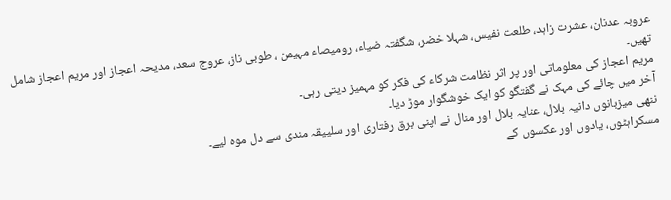عروبہ عدنان، عشرت زاہد، طلعت نفیس، شہلا خضر، شگفتہ ضیاء، رومیصاء مہیمن ، طوبی ناز، عروج سعد، مدیحہ اعجاز اور مریم اعجاز شامل تھیں۔
مریم اعجاز کی معلوماتی اور پر اثر نظامت شرکاء کی فکر کو مہمیز دیتی رہی۔
آخر میں چائے کی مہک نے گفتگو کو ایک خوشگوار موڑ دیا۔
ننھی میزبانوں دانیہ بلال، عنایہ بلال اور منال نے اپنی برق رفتاری اور سلییقہ مندی سے دل موہ لیے۔
مسکراہٹوں، یادوں اور عکسوں کے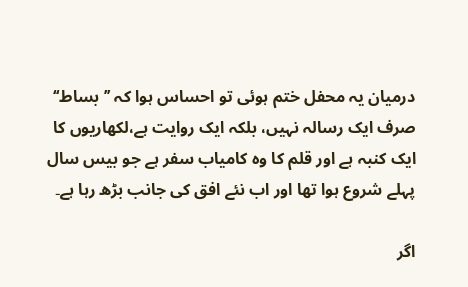درمیان یہ محفل ختم ہوئی تو احساس ہوا کہ ’’بساط‘‘ صرف ایک رسالہ نہیں، بلکہ ایک روایت ہے،لکھاریوں کا ایک کنبہ ہے اور قلم کا وہ کامیاب سفر ہے جو بیس سال پہلے شروع ہوا تھا اور اب نئے افق کی جانب بڑھ رہا ہے۔

اگر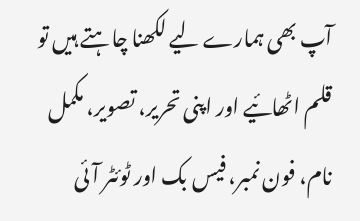آپ بھی ہمارے لیے لکھنا چاہتے ہیں تو قلم اٹھائیے اور اپنی تحریر، تصویر، مکمل نام، فون نمبر، فیس بک اور ٹوئٹر آئی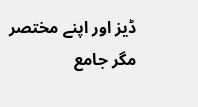ڈیز اور اپنے مختصر مگر جامع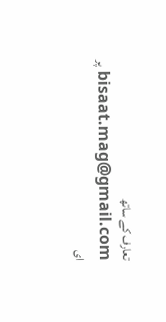تعارف کے ساتھ bisaat.mag@gmail.com پر ای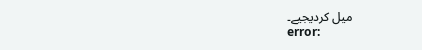میل کردیجیے۔
error: